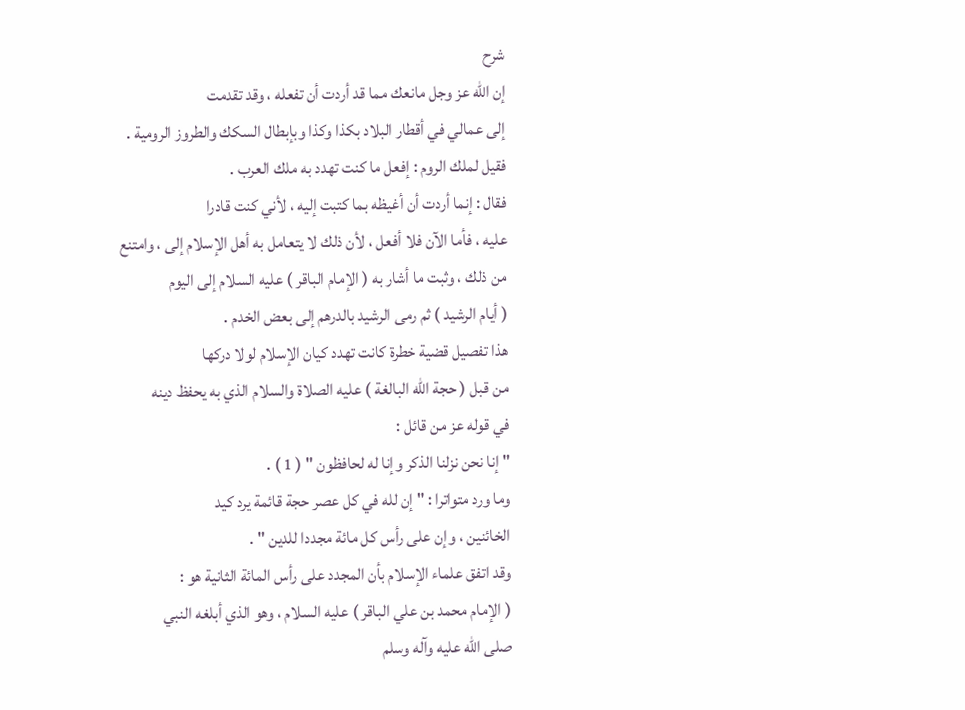شرح
إن الله عز وجل مانعك مما قد أردت أن تفعله ، وقد تقدمت
إلى عمالي في أقطار البلاد بكذا وكذا وبإبطال السكك والطروز الرومية .
فقيل لملك الروم : إفعل ما كنت تهدد به ملك العرب .
فقال : إنما أردت أن أغيظه بما كتبت إليه ، لأني كنت قادرا
عليه ، فأما الآن فلا أفعل ، لأن ذلك لا يتعامل به أهل الإسلام إلى ، وامتنع
من ذلك ، وثبت ما أشار به ( الإمام الباقر ) عليه السلام إلى اليوم
( أيام الرشيد ) ثم رمى الرشيد بالدرهم إلى بعض الخدم .
هذا تفصيل قضية خطرة كانت تهدد كيان الإسلام لولا دركها
من قبل ( حجة الله البالغة ) عليه الصلاة والسلام الذي به يحفظ دينه
في قوله عز من قائل :
" إنا نحن نزلنا الذكر وإنا له لحافظون " ( 1 ) .
وما ورد متواترا : " إن لله في كل عصر حجة قائمة يرد كيد
الخائنين ، وإن على رأس كل مائة مجددا للدين " .
وقد اتفق علماء الإسلام بأن المجدد على رأس المائة الثانية هو :
( الإمام محمد بن علي الباقر ) عليه السلام ، وهو الذي أبلغه النبي
صلى الله عليه وآله وسلم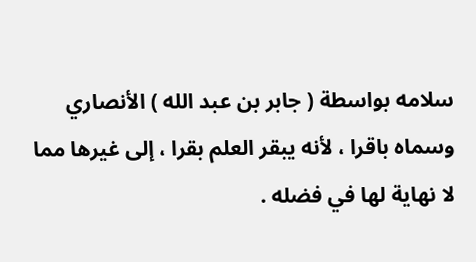سلامه بواسطة ( جابر بن عبد الله ) الأنصاري
وسماه باقرا ، لأنه يبقر العلم بقرا ، إلى غيرها مما لا نهاية لها في فضله .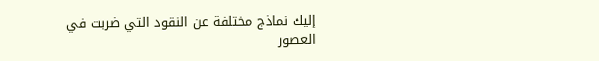إليك نماذج مختلفة عن النقود التي ضربت في العصور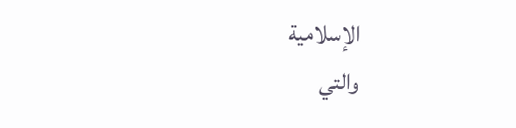الإسلامية
والتي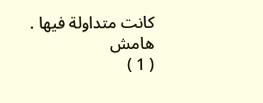كانت متداولة فيها .
هامش
( 1 )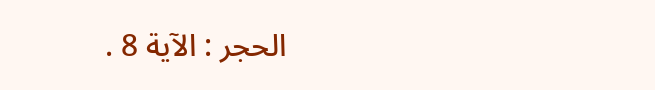الحجر : الآية 8 .